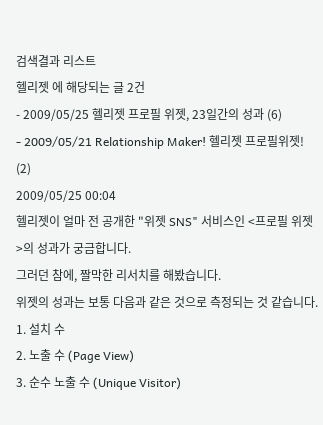검색결과 리스트
헬리젯 에 해당되는 글 2건
- 2009/05/25 헬리젯 프로필 위젯, 23일간의 성과 (6)
- 2009/05/21 Relationship Maker! 헬리젯 프로필위젯! (2)
2009/05/25 00:04
헬리젯이 얼마 전 공개한 "위젯 SNS" 서비스인 <프로필 위젯>의 성과가 궁금합니다.
그러던 참에, 짤막한 리서치를 해봤습니다.
위젯의 성과는 보통 다음과 같은 것으로 측정되는 것 같습니다.
1. 설치 수
2. 노출 수 (Page View)
3. 순수 노출 수 (Unique Visitor)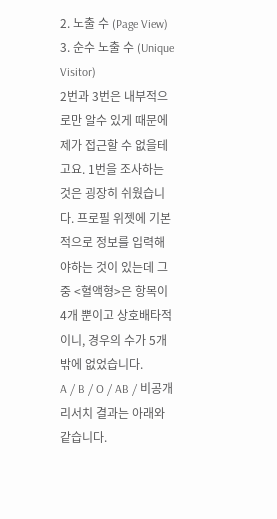2. 노출 수 (Page View)
3. 순수 노출 수 (Unique Visitor)
2번과 3번은 내부적으로만 알수 있게 때문에 제가 접근할 수 없을테고요. 1번을 조사하는 것은 굉장히 쉬웠습니다. 프로필 위젯에 기본적으로 정보를 입력해야하는 것이 있는데 그 중 <혈액형>은 항목이 4개 뿐이고 상호배타적이니, 경우의 수가 5개 밖에 없었습니다.
A / B / O / AB / 비공개
리서치 결과는 아래와 같습니다.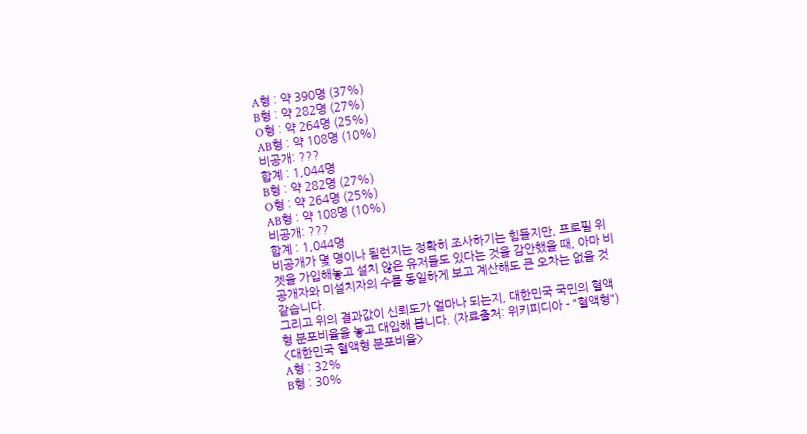A형 : 약 390명 (37%)
B형 : 약 282명 (27%)
O형 : 약 264명 (25%)
AB형 : 약 108명 (10%)
비공개: ???
합계 : 1,044명
B형 : 약 282명 (27%)
O형 : 약 264명 (25%)
AB형 : 약 108명 (10%)
비공개: ???
합계 : 1,044명
비공개가 몇 명이나 될런지는 정확히 조사하기는 힘들지만, 프로필 위젯을 가입해놓고 설치 않은 유저들도 있다는 것을 감안했을 때, 아마 비공개자와 미설치자의 수를 동일하게 보고 계산해도 큰 오차는 없을 것 같습니다.
그리고 위의 결과값이 신뢰도가 얼마나 되는지, 대한민국 국민의 혈액형 분포비율을 놓고 대입해 봅니다. (자료출처: 위키피디아 - "혈액형")
<대한민국 혈액형 분포비율>
A형 : 32%
B형 : 30%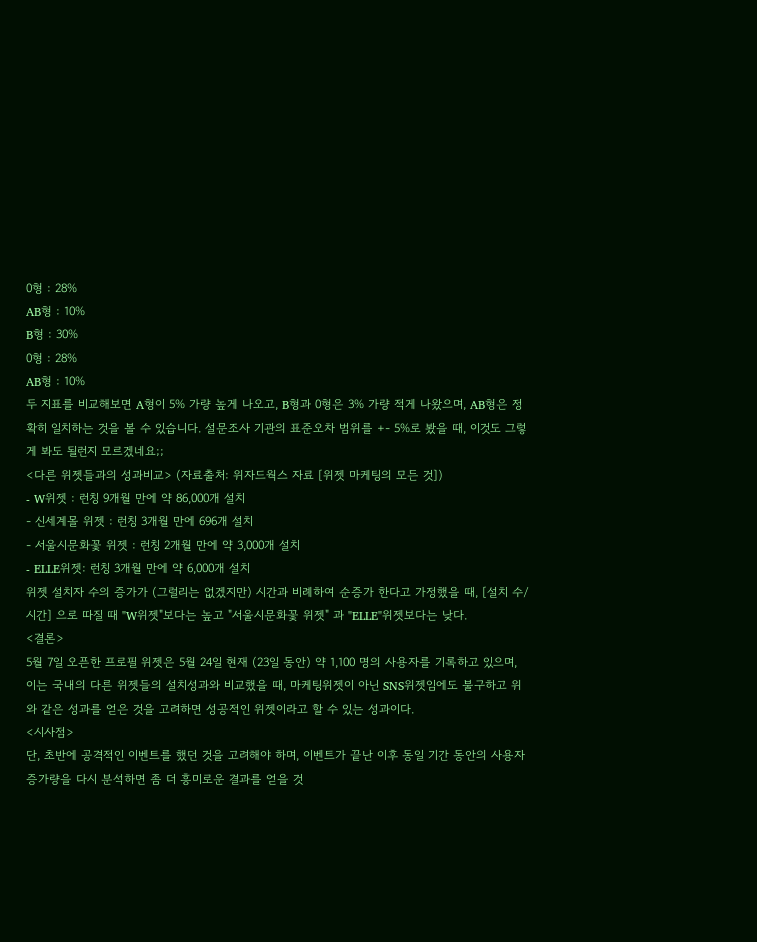0형 : 28%
AB형 : 10%
B형 : 30%
0형 : 28%
AB형 : 10%
두 지표를 비교해보면 A형이 5% 가량 높게 나오고, B형과 0형은 3% 가량 적게 나왔으며, AB형은 정확히 일치하는 것을 볼 수 있습니다. 설문조사 기관의 표준오차 범위를 +- 5%로 봤을 때, 이것도 그렇게 봐도 될런지 모르겠네요;;
<다른 위젯들과의 성과비교> (자료출처: 위자드웍스 자료 [위젯 마케팅의 모든 것])
- W위젯 : 런칭 9개월 만에 약 86,000개 설치
- 신세계몰 위젯 : 런칭 3개월 만에 696개 설치
- 서울시문화꽃 위젯 : 런칭 2개월 만에 약 3,000개 설치
- ELLE위젯: 런칭 3개월 만에 약 6,000개 설치
위젯 설치자 수의 증가가 (그럴리는 없겠지만) 시간과 비례하여 순증가 한다고 가정했을 때, [설치 수/시간] 으로 따질 때 "W위젯"보다는 높고 "서울시문화꽃 위젯" 과 "ELLE"위젯보다는 낮다.
<결론>
5월 7일 오픈한 프로필 위젯은 5월 24일 현재 (23일 동안) 약 1,100 명의 사용자를 기록하고 있으며, 이는 국내의 다른 위젯들의 설치성과와 비교했을 때, 마케팅위젯이 아닌 SNS위젯임에도 불구하고 위와 같은 성과를 얻은 것을 고려하면 성공적인 위젯이라고 할 수 있는 성과이다.
<시사점>
단, 초반에 공격적인 이벤트를 했던 것을 고려해야 하며, 이벤트가 끝난 이후 동일 기간 동안의 사용자 증가량을 다시 분석하면 좀 더 흥미로운 결과를 얻을 것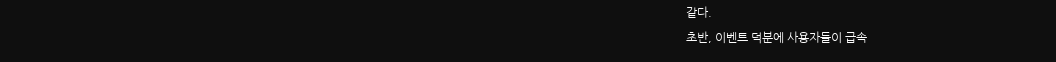같다.
초반, 이벤트 덕분에 사용자들이 급속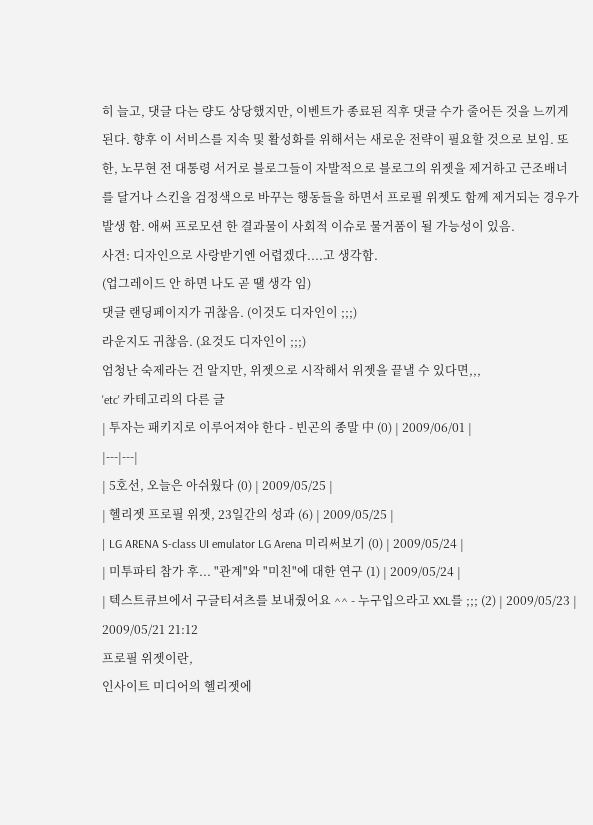히 늘고, 댓글 다는 량도 상당했지만, 이벤트가 종료된 직후 댓글 수가 줄어든 것을 느끼게 된다. 향후 이 서비스를 지속 및 활성화를 위해서는 새로운 전략이 필요할 것으로 보임. 또한, 노무현 전 대통령 서거로 블로그들이 자발적으로 블로그의 위젯을 제거하고 근조배너를 달거나 스킨을 검정색으로 바꾸는 행동들을 하면서 프로필 위젯도 함께 제거되는 경우가 발생 함. 애써 프로모션 한 결과물이 사회적 이슈로 물거품이 될 가능성이 있음.
사견: 디자인으로 사랑받기엔 어렵겠다....고 생각함.
(업그레이드 안 하면 나도 곧 땔 생각 임)
댓글 랜딩페이지가 귀찮음. (이것도 디자인이 ;;;)
라운지도 귀찮음. (요것도 디자인이 ;;;)
엄청난 숙제라는 건 알지만, 위젯으로 시작해서 위젯을 끝낼 수 있다면,,,
'etc' 카테고리의 다른 글
| 투자는 패키지로 이루어져야 한다 - 빈곤의 종말 中 (0) | 2009/06/01 |
|---|---|
| 5호선, 오늘은 아쉬웠다 (0) | 2009/05/25 |
| 헬리젯 프로필 위젯, 23일간의 성과 (6) | 2009/05/25 |
| LG ARENA S-class UI emulator LG Arena 미리써보기 (0) | 2009/05/24 |
| 미투파티 참가 후... "관계"와 "미친"에 대한 연구 (1) | 2009/05/24 |
| 텍스트큐브에서 구글티셔츠를 보내줬어요 ^^ - 누구입으라고 XXL를 ;;; (2) | 2009/05/23 |
2009/05/21 21:12
프로필 위젯이란,
인사이트 미디어의 헬리젯에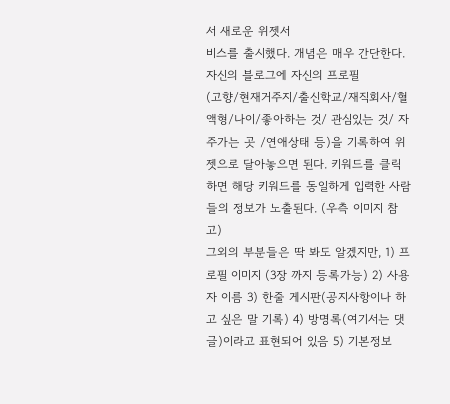서 새로운 위젯서
비스를 출시했다. 개념은 매우 간단한다.
자신의 블로그에 자신의 프로필
(고향/현재거주지/출신학교/재직회사/혈액형/나이/좋아하는 것/ 관심있는 것/ 자주가는 곳 /연애상태 등)을 기록하여 위젯으로 달아놓으면 된다. 키워드를 클릭하면 해당 키워드를 동일하게 입력한 사람들의 정보가 노출된다. (우측 이미지 참고)
그외의 부분들은 딱 봐도 알겠지만, 1) 프로필 이미지 (3장 까지 등록가능) 2) 사용자 이름 3) 한줄 게시판(공지사항이나 하고 싶은 말 기록) 4) 방명록(여기서는 댓글)이라고 표현되어 있음 5) 기본정보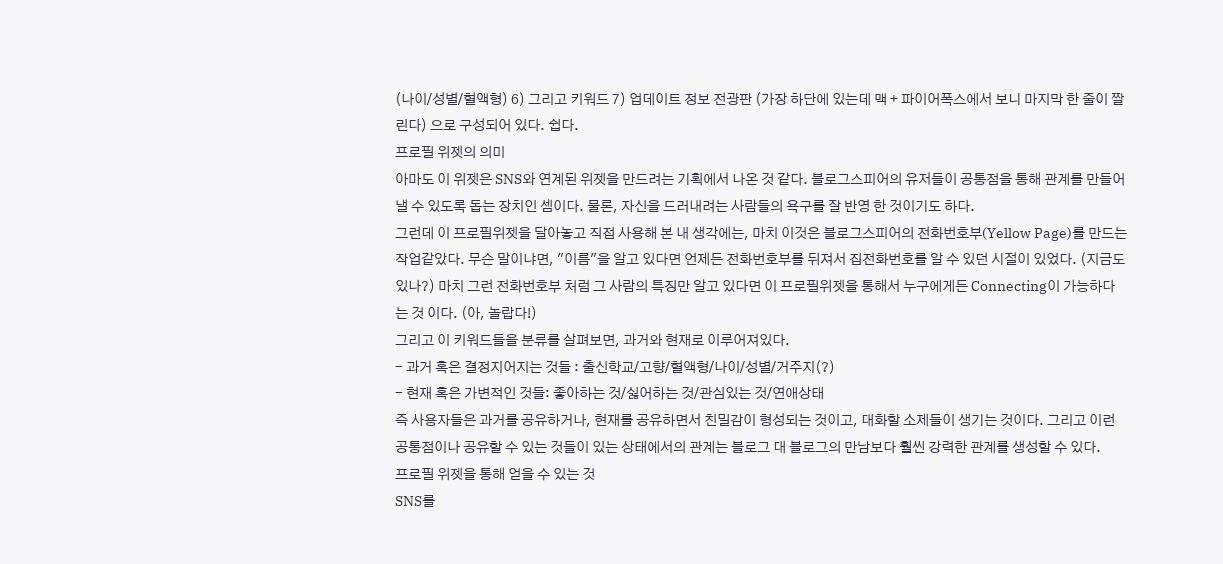(나이/성별/혈액형) 6) 그리고 키워드 7) 업데이트 정보 전광판 (가장 하단에 있는데 맥 + 파이어폭스에서 보니 마지막 한 줄이 짤린다) 으로 구성되어 있다. 쉽다.
프로필 위젯의 의미
아마도 이 위젯은 SNS와 연계된 위젯을 만드려는 기획에서 나온 것 같다. 블로그스피어의 유저들이 공통점을 통해 관계를 만들어 낼 수 있도록 돕는 장치인 셈이다. 물론, 자신을 드러내려는 사람들의 욕구를 잘 반영 한 것이기도 하다.
그런데 이 프로필위젯을 달아놓고 직접 사용해 본 내 생각에는, 마치 이것은 블로그스피어의 전화번호부(Yellow Page)를 만드는 작업같았다. 무슨 말이냐면, "이름"을 알고 있다면 언제든 전화번호부를 뒤져서 집전화번호를 알 수 있던 시절이 있었다. (지금도 있나?) 마치 그런 전화번호부 처럼 그 사람의 특징만 알고 있다면 이 프로필위젯을 통해서 누구에게든 Connecting이 가능하다는 것 이다. (아, 놀랍다!)
그리고 이 키워드들을 분류를 살펴보면, 과거와 현재로 이루어져있다.
- 과거 혹은 결정지어지는 것들 : 출신학교/고향/혈액형/나이/성별/거주지(?)
- 현재 혹은 가변적인 것들: 좋아하는 것/싫어하는 것/관심있는 것/연애상태
즉 사용자들은 과거를 공유하거나, 현재를 공유하면서 친밀감이 형성되는 것이고, 대화할 소제들이 생기는 것이다. 그리고 이런 공통점이나 공유할 수 있는 것들이 있는 상태에서의 관계는 블로그 대 블로그의 만남보다 훨씬 강력한 관계를 생성할 수 있다.
프로필 위젯을 통해 얻을 수 있는 것
SNS를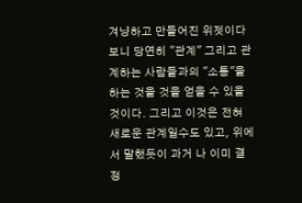겨냥하고 만들어진 위젯이다보니 당연히 "관계" 그리고 관계하는 사람들과의 "소통"을 하는 것을 것을 얻을 수 있을 것이다. 그리고 이것은 전혀 새로운 관계일수도 있고, 위에서 말했듯이 과거 나 이미 결정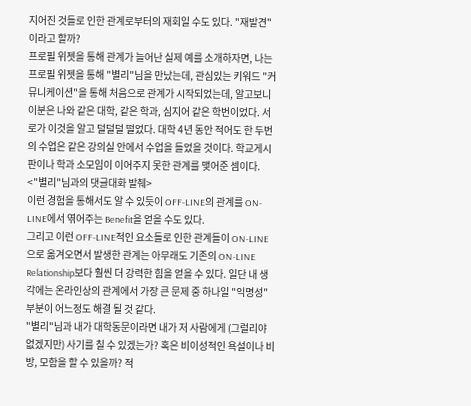지어진 것들로 인한 관계로부터의 재회일 수도 있다. "재발견"이라고 할까?
프로필 위젯을 통해 관계가 늘어난 실제 예를 소개하자면, 나는 프로필 위젯을 통해 "별리"님을 만났는데, 관심있는 키워드 "커뮤니케이션"을 통해 처음으로 관계가 시작되었는데, 알고보니 이분은 나와 같은 대학, 같은 학과, 심지어 같은 학번이었다. 서로가 이것을 알고 덜덜덜 떨었다. 대학 4년 동안 적어도 한 두번의 수업은 같은 강의실 안에서 수업을 들었을 것이다. 학교게시판이나 학과 소모임이 이어주지 못한 관계를 맺어준 셈이다.
<"별리"님과의 댓글대화 발췌>
이런 경험을 통해서도 알 수 있듯이 OFF-LINE의 관계를 ON-LINE에서 엮어주는 Benefit을 얻을 수도 있다.
그리고 이런 OFF-LINE적인 요소들로 인한 관계들이 ON-LINE으로 옮겨오면서 발생한 관계는 아무래도 기존의 ON-LINE Relationship보다 훨씬 더 강력한 힘을 얻을 수 있다. 일단 내 생각에는 온라인상의 관계에서 가장 큰 문제 중 하나일 "익명성" 부분이 어느정도 해결 될 것 같다.
"별리"님과 내가 대학동문이라면 내가 저 사람에게 (그럴리야 없겠지만) 사기를 칠 수 있겠는가? 혹은 비이성적인 욕설이나 비방, 모함을 할 수 있을까? 적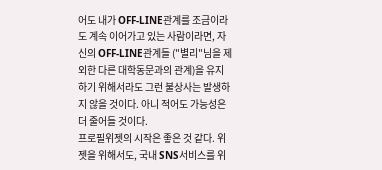어도 내가 OFF-LINE관계를 조금이라도 계속 이어가고 있는 사람이라면, 자신의 OFF-LINE관계들 ("별리"님을 제외한 다른 대학동문과의 관계)을 유지하기 위해서라도 그런 불상사는 발생하지 않을 것이다. 아니 적어도 가능성은 더 줄어들 것이다.
프로필위젯의 시작은 좋은 것 같다. 위젯을 위해서도, 국내 SNS서비스를 위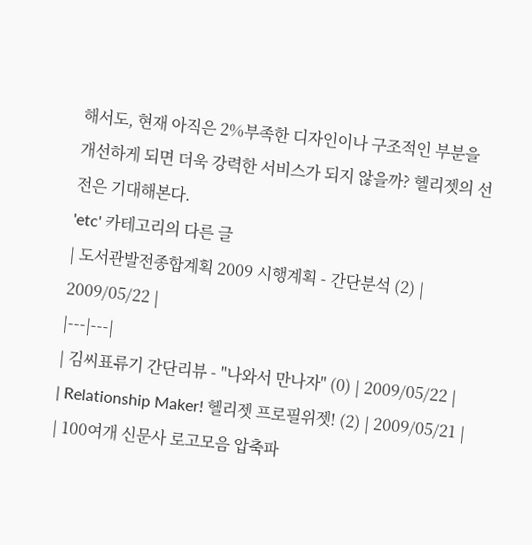해서도, 현재 아직은 2%부족한 디자인이나 구조적인 부분을 개선하게 되면 더욱 강력한 서비스가 되지 않을까? 헬리젯의 선전은 기대해본다.
'etc' 카테고리의 다른 글
| 도서관발전종합계획 2009 시행계획 - 간단분석 (2) | 2009/05/22 |
|---|---|
| 김씨표류기 간단리뷰 - "나와서 만나자" (0) | 2009/05/22 |
| Relationship Maker! 헬리젯 프로필위젯! (2) | 2009/05/21 |
| 100여개 신문사 로고모음 압축파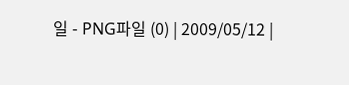일 - PNG파일 (0) | 2009/05/12 |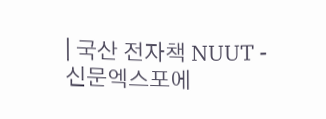| 국산 전자책 NUUT - 신문엑스포에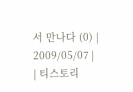서 만나다 (0) | 2009/05/07 |
| 티스토리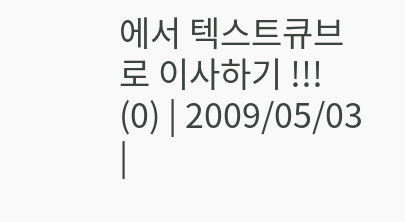에서 텍스트큐브로 이사하기 !!! (0) | 2009/05/03 |